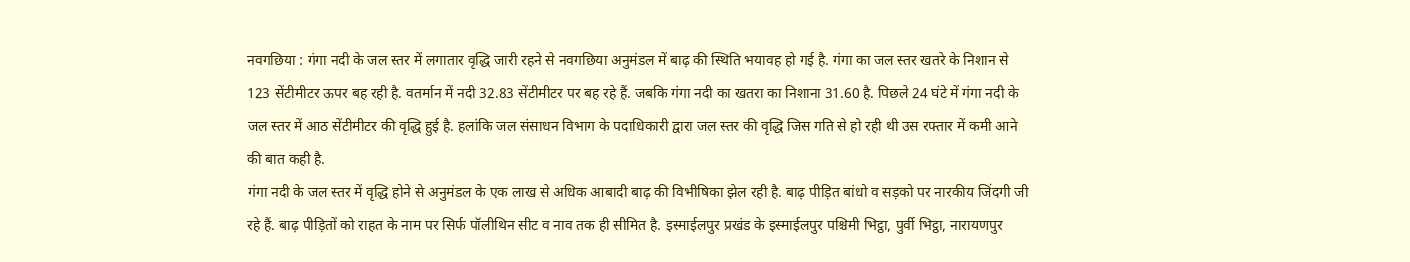नवगछिया : गंगा नदी के जल स्तर में लगातार वृद्धि जारी रहने से नवगछिया अनुमंडल में बाढ़ की स्थिति भयावह हो गई है. गंगा का जल स्तर खतरे के निशान से 123 सेंटीमीटर ऊपर बह रही है. वतर्मान में नदी 32.83 सेंटीमीटर पर बह रहे हैं. जबकि गंगा नदी का खतरा का निशाना 31.60 है. पिछले 24 घंटे में गंगा नदी के जल स्तर में आठ सेंटीमीटर की वृद्धि हुई है. हलांकि जल संसाधन विभाग के पदाधिकारी द्वारा जल स्तर की वृद्धि जिस गति से हो रही थी उस रफ्तार में कमी आने की बात कही है.
गंगा नदी के जल स्तर में वृद्धि होने से अनुमंडल के एक लाख से अधिक आबादी बाढ़ की विभीषिका झेल रही है. बाढ़ पीड़ित बांधो व सड़को पर नारकीय जिंदगी जी रहे हैं. बाढ़ पीड़ितों को राहत के नाम पर सिर्फ पॉलीथिन सीट व नाव तक ही सीमित है. इस्माईलपुर प्रखंड के इस्माईलपुर पश्चिमी भिट्ठा, पुर्वी भिट्ठा, नारायणपुर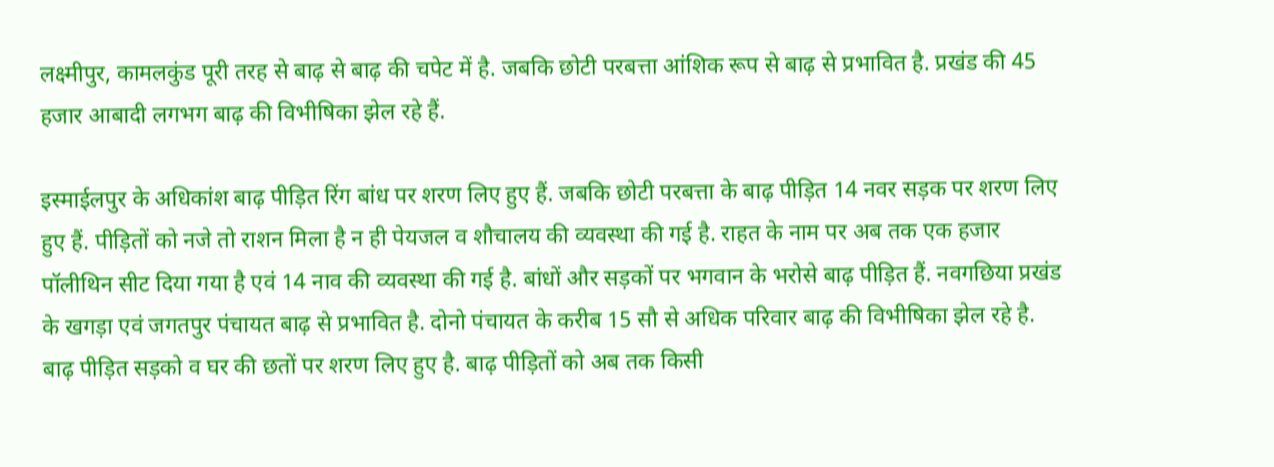लक्ष्मीपुर, कामलकुंड पूरी तरह से बाढ़ से बाढ़ की चपेट में है. जबकि छोटी परबत्ता आंशिक रूप से बाढ़ से प्रभावित है. प्रखंड की 45 हजार आबादी लगभग बाढ़ की विभीषिका झेल रहे हैं.

इस्माईलपुर के अधिकांश बाढ़ पीड़ित रिंग बांध पर शरण लिए हुए हैं. जबकि छोटी परबत्ता के बाढ़ पीड़ित 14 नवर सड़क पर शरण लिए हुए हैं. पीड़ितों को नजे तो राशन मिला है न ही पेयजल व शौचालय की व्यवस्था की गई है. राहत के नाम पर अब तक एक हजार पॉलीथिन सीट दिया गया है एवं 14 नाव की व्यवस्था की गई है. बांधों और सड़कों पर भगवान के भरोसे बाढ़ पीड़ित हैं. नवगछिया प्रखंड के खगड़ा एवं जगतपुर पंचायत बाढ़ से प्रभावित है. दोनो पंचायत के करीब 15 सौ से अधिक परिवार बाढ़ की विभीषिका झेल रहे है.
बाढ़ पीड़ित सड़को व घर की छतों पर शरण लिए हुए है. बाढ़ पीड़ितों को अब तक किसी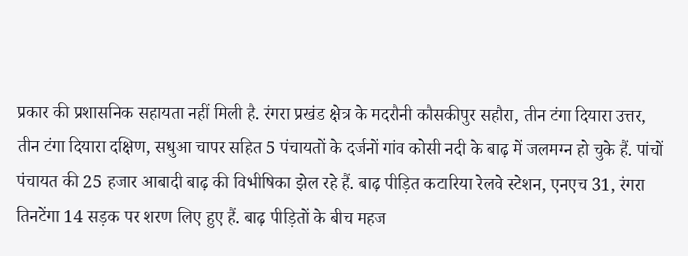प्रकार की प्रशासनिक सहायता नहीं मिली है. रंगरा प्रखंड क्षेत्र के मदरौनी कौसकीपुर सहौरा, तीन टंगा दियारा उत्तर, तीन टंगा दियारा दक्षिण, सधुआ चापर सहित 5 पंचायतों के दर्जनों गांव कोसी नदी के बाढ़ में जलमग्न हो चुके हैं. पांचों पंचायत की 25 हजार आबादी बाढ़ की विभीषिका झेल रहे हैं. बाढ़ पीड़ित कटारिया रेलवे स्टेशन, एनएच 31, रंगरा तिनटेंगा 14 सड़क पर शरण लिए हुए हैं. बाढ़ पीड़ितों के बीच महज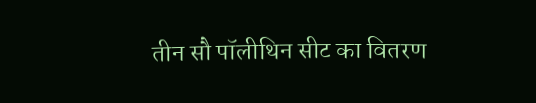तीन सौ पॉलीथिन सीट का वितरण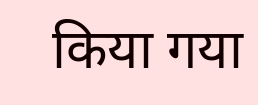किया गया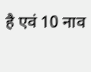है एवं 10 नाव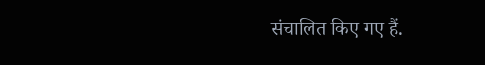संचालित किए गए हैं.